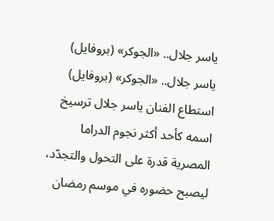ياسر جلال.. «الجوكر» (بروفايل)
ياسر جلال.. «الجوكر» (بروفايل)
استطاع الفنان ياسر جلال ترسيخ اسمه كأحد أكثر نجوم الدراما المصرية قدرة على التحول والتجدّد، ليصبح حضوره في موسم رمضان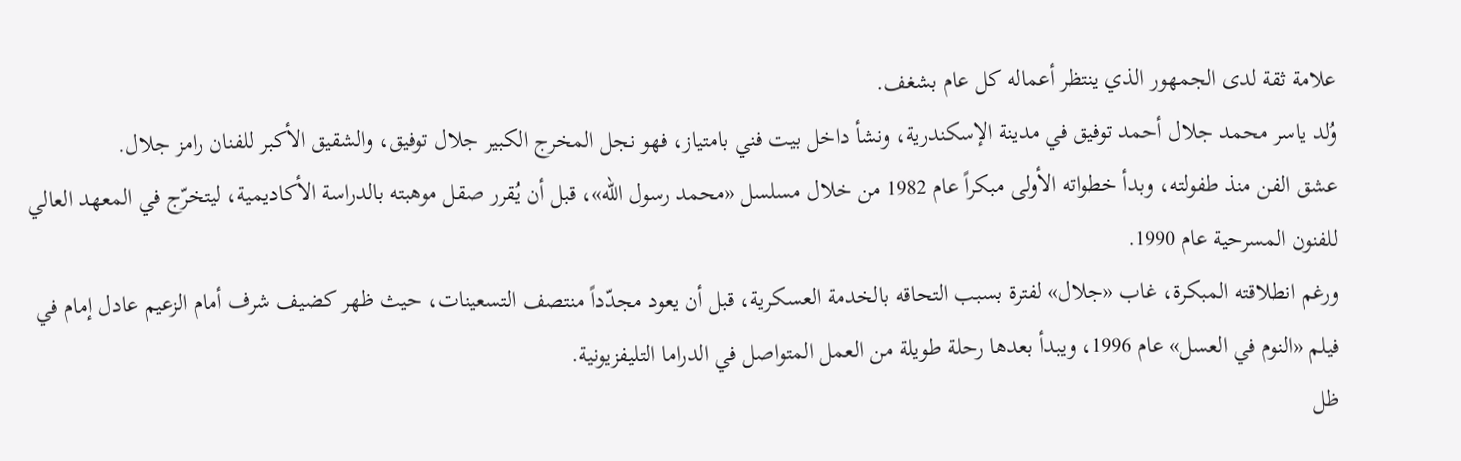علامة ثقة لدى الجمهور الذي ينتظر أعماله كل عام بشغف.
وُلد ياسر محمد جلال أحمد توفيق في مدينة الإسكندرية، ونشأ داخل بيت فني بامتياز، فهو نجل المخرج الكبير جلال توفيق، والشقيق الأكبر للفنان رامز جلال.
عشق الفن منذ طفولته، وبدأ خطواته الأولى مبكراً عام 1982 من خلال مسلسل «محمد رسول الله»، قبل أن يُقرر صقل موهبته بالدراسة الأكاديمية، ليتخرّج في المعهد العالي للفنون المسرحية عام 1990.
ورغم انطلاقته المبكرة، غاب «جلال» لفترة بسبب التحاقه بالخدمة العسكرية، قبل أن يعود مجدّداً منتصف التسعينات، حيث ظهر كضيف شرف أمام الزعيم عادل إمام في فيلم «النوم في العسل» عام 1996، ويبدأ بعدها رحلة طويلة من العمل المتواصل في الدراما التليفزيونية.
ظل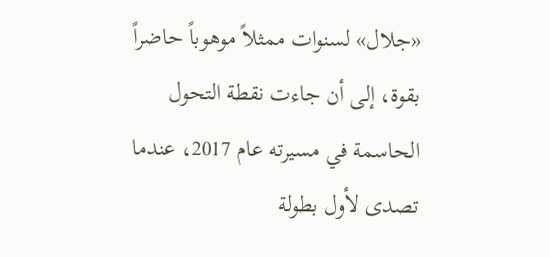«جلال» لسنوات ممثلاً موهوباً حاضراً بقوة، إلى أن جاءت نقطة التحول الحاسمة في مسيرته عام 2017، عندما تصدى لأول بطولة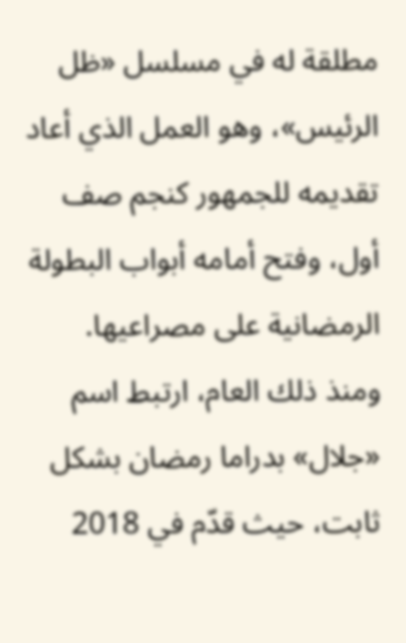مطلقة له في مسلسل «ظل الرئيس»، وهو العمل الذي أعاد تقديمه للجمهور كنجم صف أول، وفتح أمامه أبواب البطولة الرمضانية على مصراعيها.
ومنذ ذلك العام، ارتبط اسم «جلال» بدراما رمضان بشكل ثابت، حيث قدّم في 2018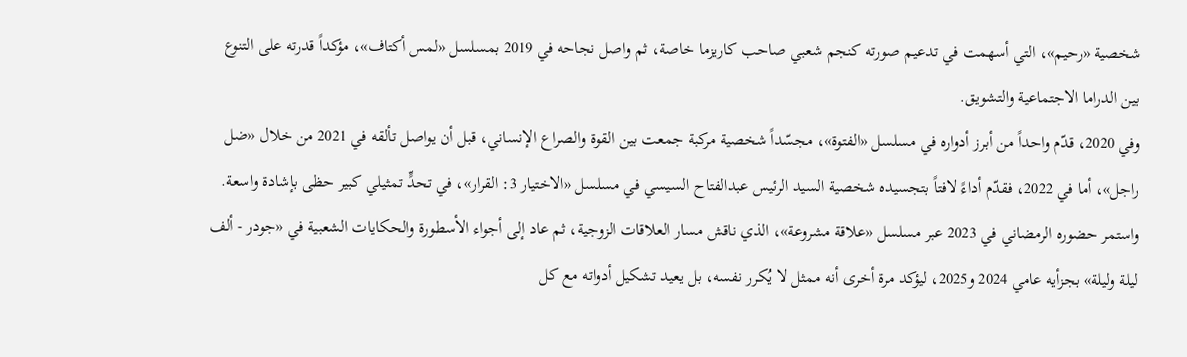شخصية «رحيم»، التي أسهمت في تدعيم صورته كنجم شعبي صاحب كاريزما خاصة، ثم واصل نجاحه في 2019 بمسلسل «لمس أكتاف»، مؤكداً قدرته على التنوع بين الدراما الاجتماعية والتشويق.
وفي 2020، قدّم واحداً من أبرز أدواره في مسلسل «الفتوة»، مجسّداً شخصية مركبة جمعت بين القوة والصراع الإنساني، قبل أن يواصل تألقه في 2021 من خلال «ضل راجل»، أما في 2022، فقدّم أداءً لافتاً بتجسيده شخصية السيد الرئيس عبدالفتاح السيسي في مسلسل «الاختيار 3: القرار»، في تحدٍّ تمثيلي كبير حظى بإشادة واسعة.
واستمر حضوره الرمضاني في 2023 عبر مسلسل «علاقة مشروعة»، الذي ناقش مسار العلاقات الزوجية، ثم عاد إلى أجواء الأسطورة والحكايات الشعبية في «جودر - ألف ليلة وليلة» بجزأيه عامي 2024 و2025، ليؤكد مرة أخرى أنه ممثل لا يُكرر نفسه، بل يعيد تشكيل أدواته مع كل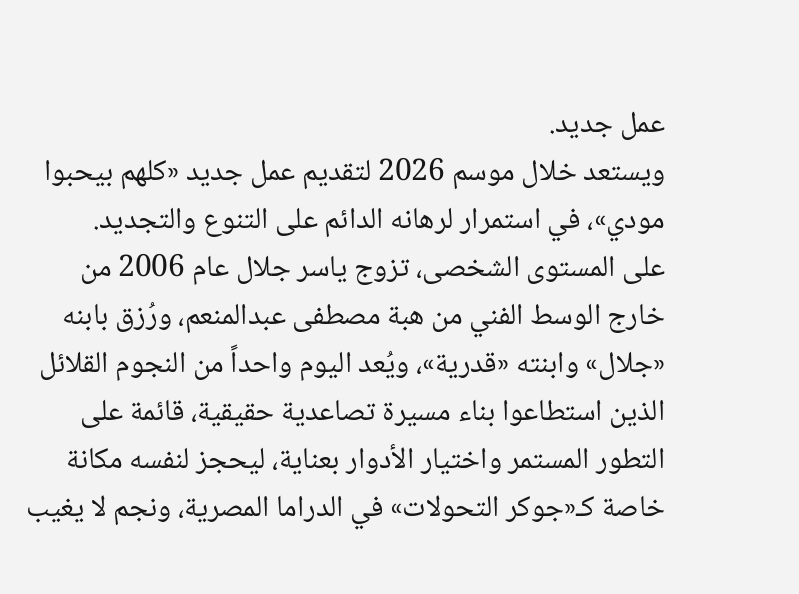عمل جديد.
ويستعد خلال موسم 2026 لتقديم عمل جديد «كلهم بيحبوا مودي»، في استمرار لرهانه الدائم على التنوع والتجديد.
على المستوى الشخصى، تزوج ياسر جلال عام 2006 من خارج الوسط الفني من هبة مصطفى عبدالمنعم، ورُزق بابنه «جلال» وابنته «قدرية»، ويُعد اليوم واحداً من النجوم القلائل الذين استطاعوا بناء مسيرة تصاعدية حقيقية، قائمة على التطور المستمر واختيار الأدوار بعناية، ليحجز لنفسه مكانة خاصة كـ«جوكر التحولات» في الدراما المصرية، ونجم لا يغيب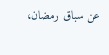عن سباق رمضان،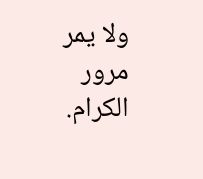ولا يمر مرور الكرام.